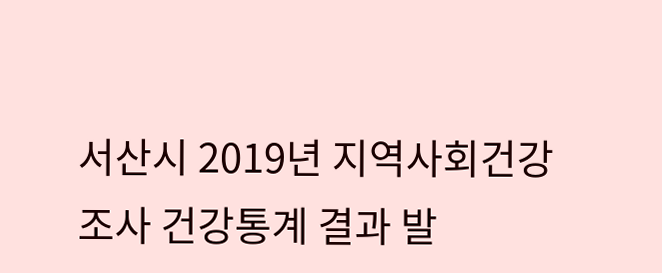서산시 2019년 지역사회건강조사 건강통계 결과 발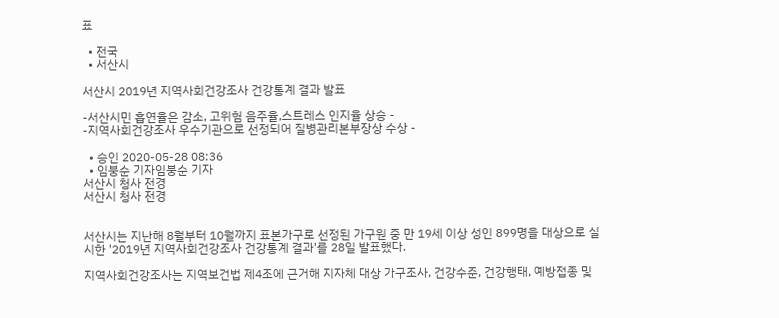표

  • 전국
  • 서산시

서산시 2019년 지역사회건강조사 건강통계 결과 발표

-서산시민 흡연율은 감소, 고위험 음주율,스트레스 인지율 상승 -
-지역사회건강조사 우수기관으로 선정되어 질병관리본부장상 수상 -

  • 승인 2020-05-28 08:36
  • 임붕순 기자임붕순 기자
서산시 청사 전경
서산시 청사 전경


서산시는 지난해 8월부터 10월까지 표본가구로 선정된 가구원 중 만 19세 이상 성인 899명을 대상으로 실시한 '2019년 지역사회건강조사 건강통계 결과'를 28일 발표했다.

지역사회건강조사는 지역보건법 제4조에 근거해 지자체 대상 가구조사, 건강수준, 건강행태, 예방접종 및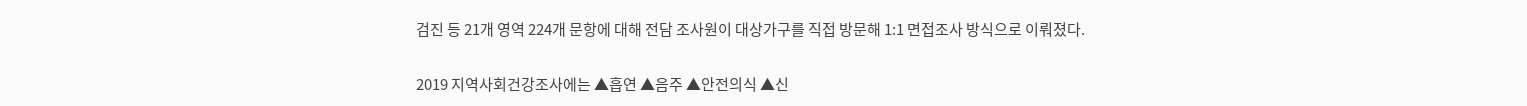검진 등 21개 영역 224개 문항에 대해 전담 조사원이 대상가구를 직접 방문해 1:1 면접조사 방식으로 이뤄졌다.

2019 지역사회건강조사에는 ▲흡연 ▲음주 ▲안전의식 ▲신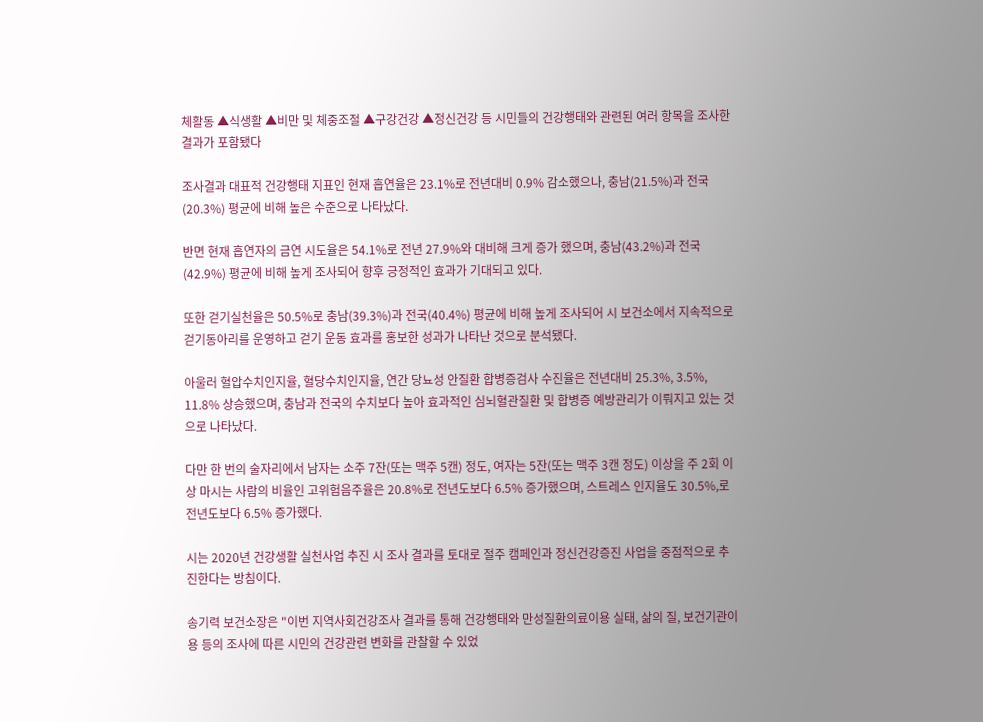체활동 ▲식생활 ▲비만 및 체중조절 ▲구강건강 ▲정신건강 등 시민들의 건강행태와 관련된 여러 항목을 조사한 결과가 포함됐다

조사결과 대표적 건강행태 지표인 현재 흡연율은 23.1%로 전년대비 0.9% 감소했으나, 충남(21.5%)과 전국(20.3%) 평균에 비해 높은 수준으로 나타났다.

반면 현재 흡연자의 금연 시도율은 54.1%로 전년 27.9%와 대비해 크게 증가 했으며, 충남(43.2%)과 전국(42.9%) 평균에 비해 높게 조사되어 향후 긍정적인 효과가 기대되고 있다.

또한 걷기실천율은 50.5%로 충남(39.3%)과 전국(40.4%) 평균에 비해 높게 조사되어 시 보건소에서 지속적으로 걷기동아리를 운영하고 걷기 운동 효과를 홍보한 성과가 나타난 것으로 분석됐다.

아울러 혈압수치인지율, 혈당수치인지율, 연간 당뇨성 안질환 합병증검사 수진율은 전년대비 25.3%, 3.5%, 11.8% 상승했으며, 충남과 전국의 수치보다 높아 효과적인 심뇌혈관질환 및 합병증 예방관리가 이뤄지고 있는 것으로 나타났다.

다만 한 번의 술자리에서 남자는 소주 7잔(또는 맥주 5캔) 정도, 여자는 5잔(또는 맥주 3캔 정도) 이상을 주 2회 이상 마시는 사람의 비율인 고위험음주율은 20.8%로 전년도보다 6.5% 증가했으며, 스트레스 인지율도 30.5%,로 전년도보다 6.5% 증가했다.

시는 2020년 건강생활 실천사업 추진 시 조사 결과를 토대로 절주 캠페인과 정신건강증진 사업을 중점적으로 추진한다는 방침이다.

송기력 보건소장은 "이번 지역사회건강조사 결과를 통해 건강행태와 만성질환의료이용 실태, 삶의 질, 보건기관이용 등의 조사에 따른 시민의 건강관련 변화를 관찰할 수 있었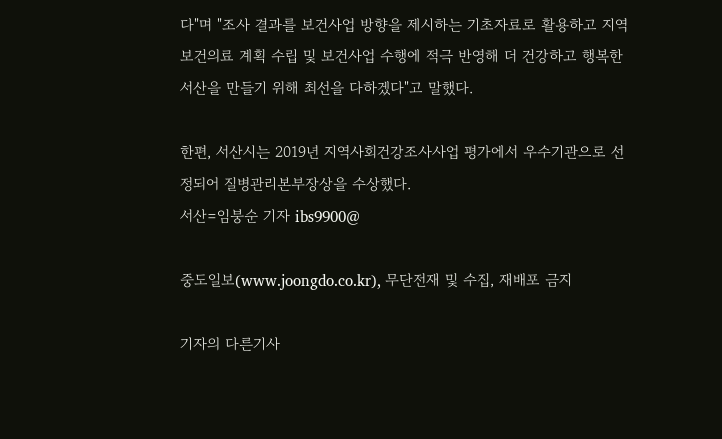다"며 "조사 결과를 보건사업 방향을 제시하는 기초자료로 활용하고 지역보건의료 계획 수립 및 보건사업 수행에 적극 반영해 더 건강하고 행복한 서산을 만들기 위해 최선을 다하겠다"고 말했다.

한편, 서산시는 2019년 지역사회건강조사사업 평가에서 우수기관으로 선정되어 질병관리본부장상을 수상했다.
서산=임붕순 기자 ibs9900@

중도일보(www.joongdo.co.kr), 무단전재 및 수집, 재배포 금지

기자의 다른기사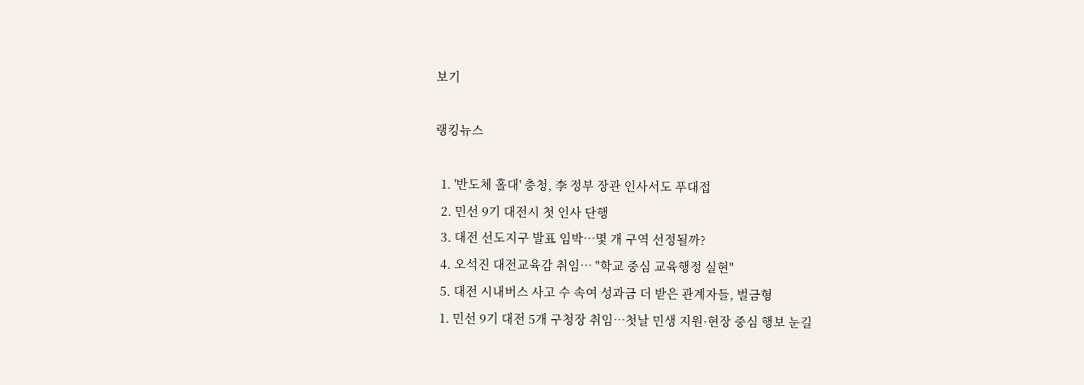보기

랭킹뉴스

  1. '반도체 홀대' 충청, 李 정부 장관 인사서도 푸대접
  2. 민선 9기 대전시 첫 인사 단행
  3. 대전 선도지구 발표 임박…몇 개 구역 선정될까?
  4. 오석진 대전교육감 취임… "학교 중심 교육행정 실현"
  5. 대전 시내버스 사고 수 속여 성과금 더 받은 관계자들, 벌금형
  1. 민선 9기 대전 5개 구청장 취임…첫날 민생 지원·현장 중심 행보 눈길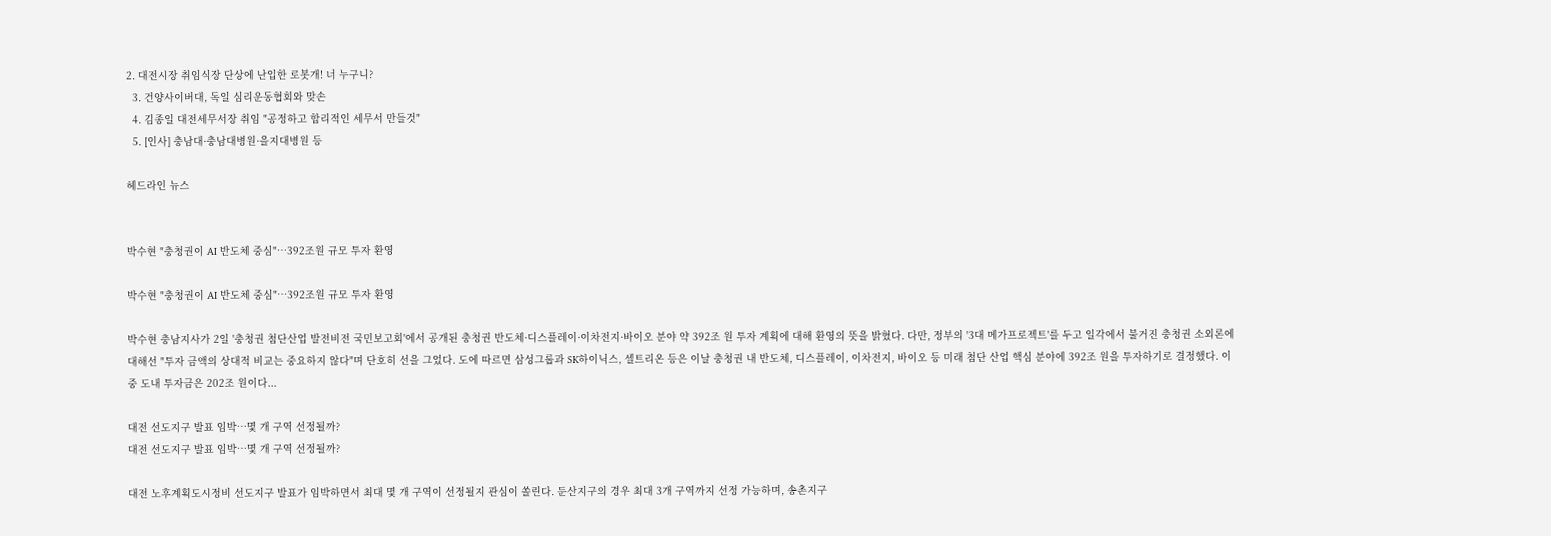2. 대전시장 취임식장 단상에 난입한 로봇개! 너 누구니?
  3. 건양사이버대, 독일 심리운동협회와 맞손
  4. 김종일 대전세무서장 취임 "공정하고 합리적인 세무서 만들것"
  5. [인사] 충남대·충남대병원·을지대병원 등

헤드라인 뉴스


박수현 "충청권이 AI 반도체 중심"…392조원 규모 투자 환영

박수현 "충청권이 AI 반도체 중심"…392조원 규모 투자 환영

박수현 충남지사가 2일 '충청권 첨단산업 발전비전 국민보고회'에서 공개된 충청권 반도체·디스플레이·이차전지·바이오 분야 약 392조 원 투자 계획에 대해 환영의 뜻을 밝혔다. 다만, 정부의 '3대 메가프로젝트'를 두고 일각에서 불거진 충청권 소외론에 대해선 "투자 금액의 상대적 비교는 중요하지 않다"며 단호히 선을 그었다. 도에 따르면 삼성그룹과 SK하이닉스, 셀트리온 등은 이날 충청권 내 반도체, 디스플레이, 이차전지, 바이오 등 미래 첨단 산업 핵심 분야에 392조 원을 투자하기로 결정했다. 이중 도내 투자금은 202조 원이다...

대전 선도지구 발표 임박…몇 개 구역 선정될까?
대전 선도지구 발표 임박…몇 개 구역 선정될까?

대전 노후계획도시정비 선도지구 발표가 임박하면서 최대 몇 개 구역이 선정될지 관심이 쏠린다. 둔산지구의 경우 최대 3개 구역까지 선정 가능하며, 송촌지구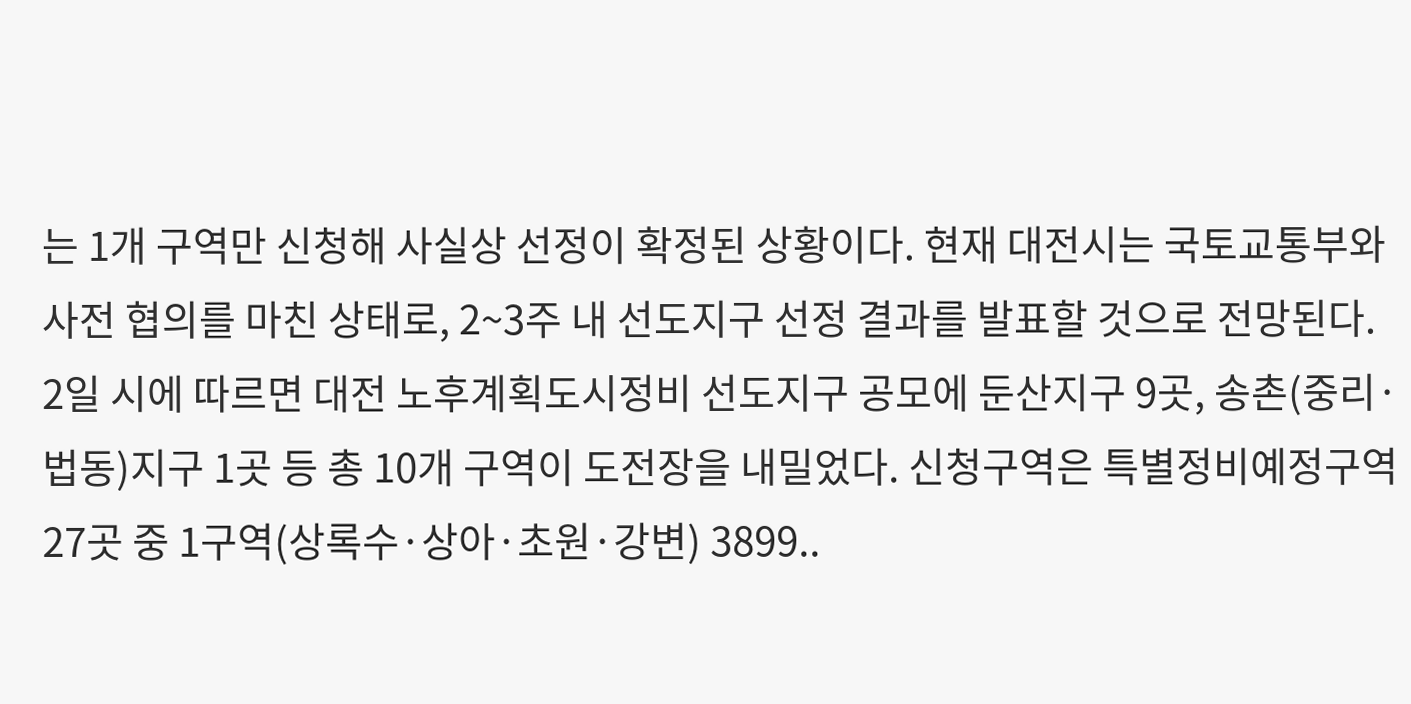는 1개 구역만 신청해 사실상 선정이 확정된 상황이다. 현재 대전시는 국토교통부와 사전 협의를 마친 상태로, 2~3주 내 선도지구 선정 결과를 발표할 것으로 전망된다. 2일 시에 따르면 대전 노후계획도시정비 선도지구 공모에 둔산지구 9곳, 송촌(중리·법동)지구 1곳 등 총 10개 구역이 도전장을 내밀었다. 신청구역은 특별정비예정구역 27곳 중 1구역(상록수·상아·초원·강변) 3899..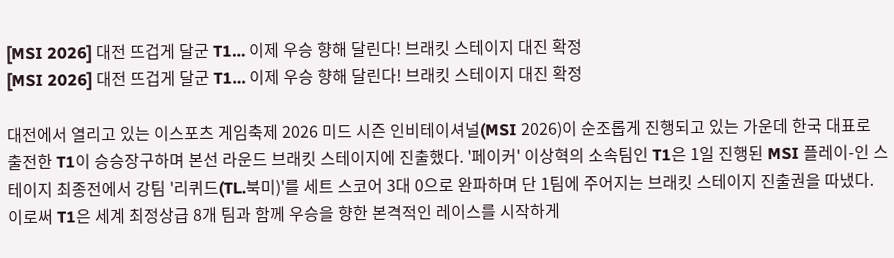[MSI 2026] 대전 뜨겁게 달군 T1… 이제 우승 향해 달린다! 브래킷 스테이지 대진 확정
[MSI 2026] 대전 뜨겁게 달군 T1… 이제 우승 향해 달린다! 브래킷 스테이지 대진 확정

대전에서 열리고 있는 이스포츠 게임축제 2026 미드 시즌 인비테이셔널(MSI 2026)이 순조롭게 진행되고 있는 가운데 한국 대표로 출전한 T1이 승승장구하며 본선 라운드 브래킷 스테이지에 진출했다. '페이커' 이상혁의 소속팀인 T1은 1일 진행된 MSI 플레이-인 스테이지 최종전에서 강팀 '리퀴드(TL.북미)'를 세트 스코어 3대 0으로 완파하며 단 1팀에 주어지는 브래킷 스테이지 진출권을 따냈다. 이로써 T1은 세계 최정상급 8개 팀과 함께 우승을 향한 본격적인 레이스를 시작하게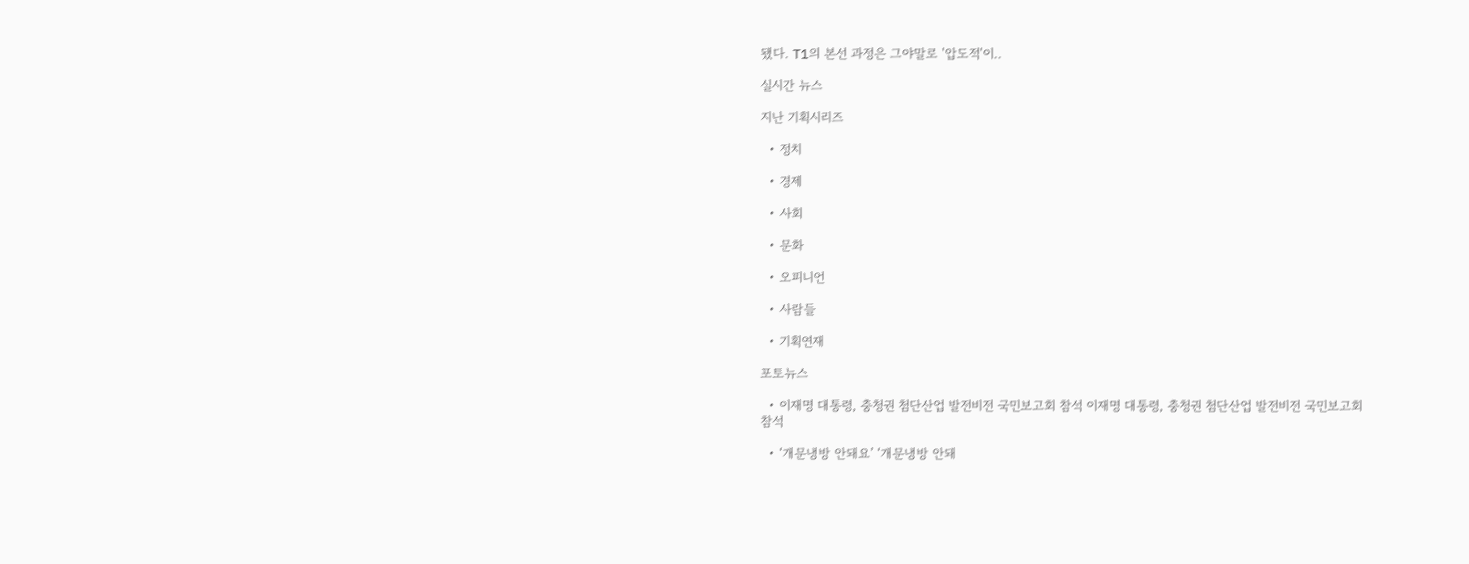됐다. T1의 본선 과정은 그야말로 '압도적'이..

실시간 뉴스

지난 기획시리즈

  • 정치

  • 경제

  • 사회

  • 문화

  • 오피니언

  • 사람들

  • 기획연재

포토뉴스

  • 이재명 대통령, 충청권 첨단산업 발전비전 국민보고회 참석 이재명 대통령, 충청권 첨단산업 발전비전 국민보고회 참석

  • ‘개문냉방 안돼요’ ‘개문냉방 안돼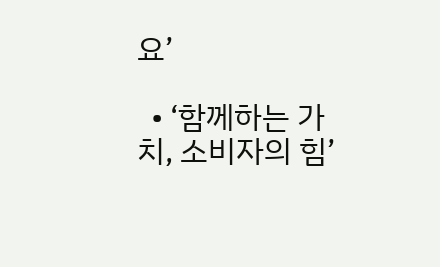요’

  • ‘함께하는 가치, 소비자의 힘’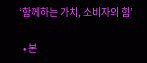‘함께하는 가치, 소비자의 힘’

  • 본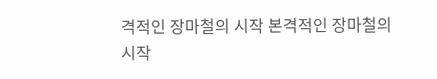격적인 장마철의 시작 본격적인 장마철의 시작